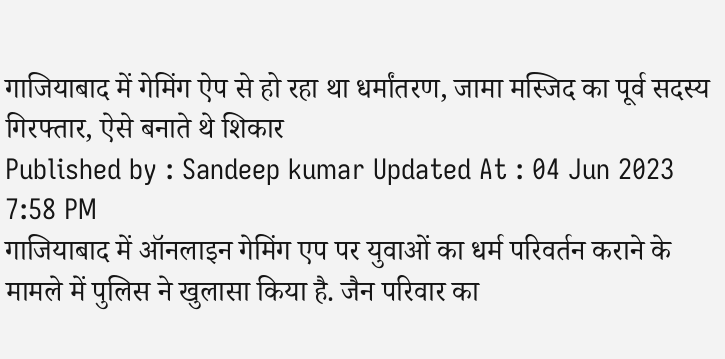गाजियाबाद में गेमिंग ऐप से हो रहा था धर्मांतरण, जामा मस्जिद का पूर्व सदस्य गिरफ्तार, ऐसे बनाते थे शिकार
Published by : Sandeep kumar Updated At : 04 Jun 2023 7:58 PM
गाजियाबाद में ऑनलाइन गेमिंग एप पर युवाओं का धर्म परिवर्तन कराने के मामले में पुलिस ने खुलासा किया है. जैन परिवार का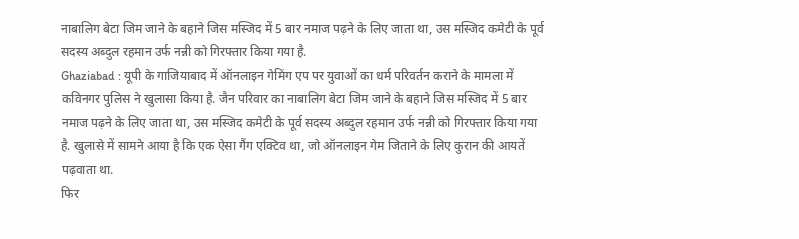नाबालिग बेटा जिम जाने के बहाने जिस मस्जिद में 5 बार नमाज पढ़ने के लिए जाता था, उस मस्जिद कमेटी के पूर्व सदस्य अब्दुल रहमान उर्फ नन्नी को गिरफ्तार किया गया है.
Ghaziabad : यूपी के गाजियाबाद में ऑनलाइन गेमिंग एप पर युवाओं का धर्म परिवर्तन कराने के मामला में कविनगर पुलिस ने खुलासा किया है. जैन परिवार का नाबालिग बेटा जिम जाने के बहाने जिस मस्जिद में 5 बार नमाज पढ़ने के लिए जाता था, उस मस्जिद कमेटी के पूर्व सदस्य अब्दुल रहमान उर्फ नन्नी को गिरफ्तार किया गया है. खुलासे में सामने आया है कि एक ऐसा गैंग एक्टिव था, जो ऑनलाइन गेम जिताने के लिए कुरान की आयतें पढ़वाता था.
फिर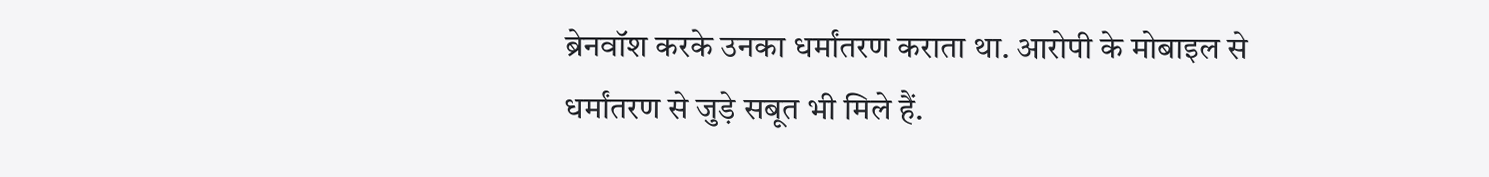ब्रेनवॉश करके उनका धर्मांतरण कराता था. आरोपी के मोबाइल से धर्मांतरण से जुड़े सबूत भी मिले हैं.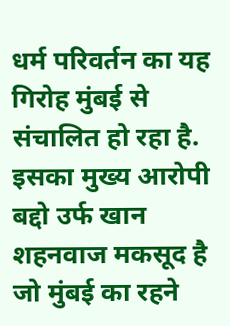धर्म परिवर्तन का यह गिरोह मुंबई से संचालित हो रहा है. इसका मुख्य आरोपी बद्दो उर्फ खान शहनवाज मकसूद है जो मुंबई का रहने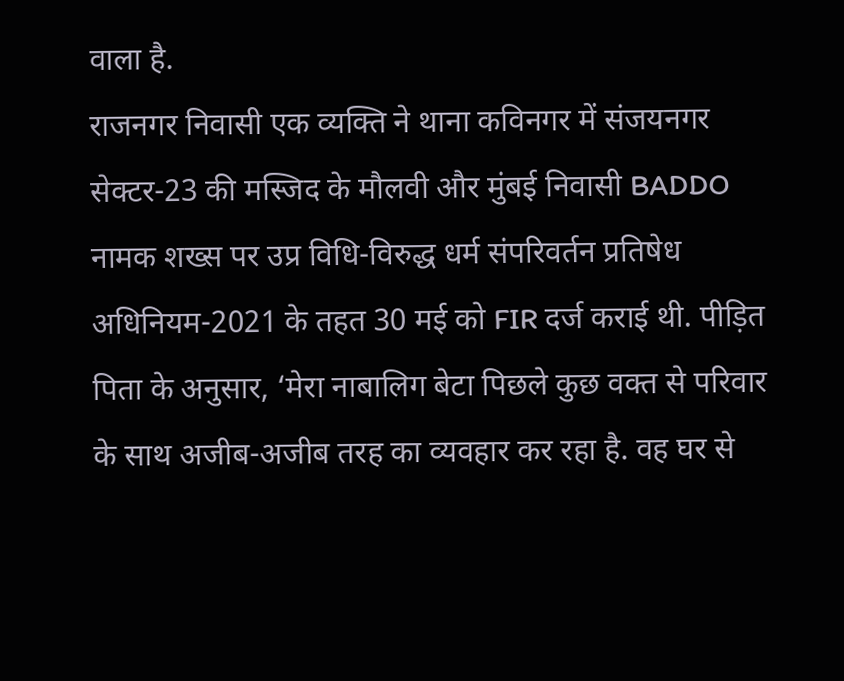वाला है.
राजनगर निवासी एक व्यक्ति ने थाना कविनगर में संजयनगर सेक्टर-23 की मस्जिद के मौलवी और मुंबई निवासी BADDO नामक शख्स पर उप्र विधि-विरुद्ध धर्म संपरिवर्तन प्रतिषेध अधिनियम-2021 के तहत 30 मई को FIR दर्ज कराई थी. पीड़ित पिता के अनुसार, ‘मेरा नाबालिग बेटा पिछले कुछ वक्त से परिवार के साथ अजीब-अजीब तरह का व्यवहार कर रहा है. वह घर से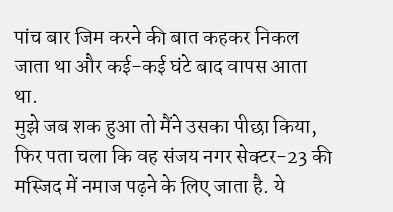पांच बार जिम करने की बात कहकर निकल जाता था और कई-कई घंटे बाद वापस आता था.
मुझे जब शक हुआ तो मैंने उसका पीछा किया, फिर पता चला कि वह संजय नगर सेक्टर-23 की मस्जिद में नमाज पढ़ने के लिए जाता है. ये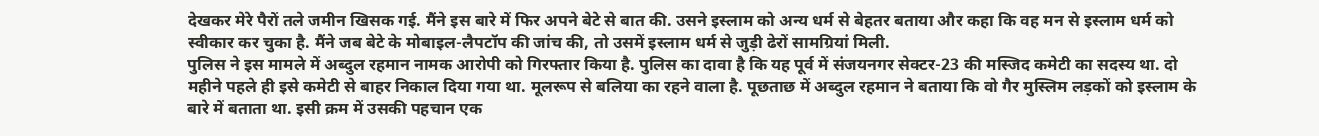देखकर मेरे पैरों तले जमीन खिसक गई. मैंने इस बारे में फिर अपने बेटे से बात की. उसने इस्लाम को अन्य धर्म से बेहतर बताया और कहा कि वह मन से इस्लाम धर्म को स्वीकार कर चुका है. मैंने जब बेटे के मोबाइल-लैपटॉप की जांच की, तो उसमें इस्लाम धर्म से जुड़ी ढेरों सामग्रियां मिली.
पुलिस ने इस मामले में अब्दुल रहमान नामक आरोपी को गिरफ्तार किया है. पुलिस का दावा है कि यह पूर्व में संजयनगर सेक्टर-23 की मस्जिद कमेटी का सदस्य था. दो महीने पहले ही इसे कमेटी से बाहर निकाल दिया गया था. मूलरूप से बलिया का रहने वाला है. पूछताछ में अब्दुल रहमान ने बताया कि वो गैर मुस्लिम लड़कों को इस्लाम के बारे में बताता था. इसी क्रम में उसकी पहचान एक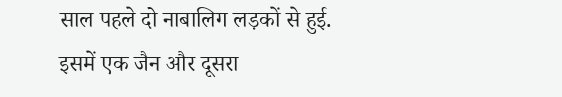साल पहले दो नाबालिग लड़कों से हुई.
इसमें एक जैन और दूसरा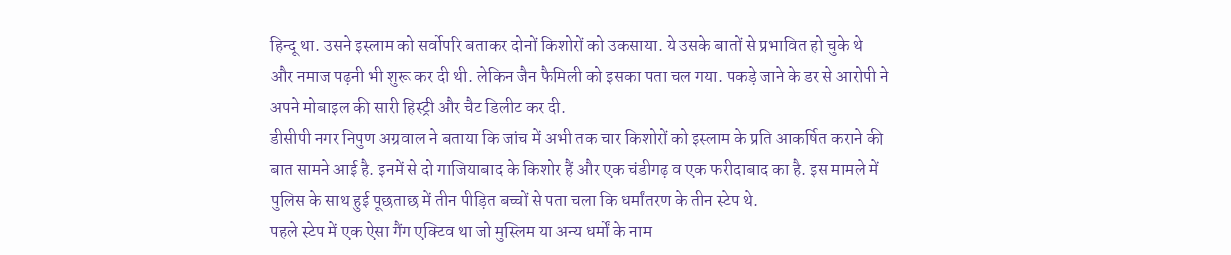हिन्दू था. उसने इस्लाम को सर्वोपरि बताकर दोनों किशोरों को उकसाया. ये उसके बातों से प्रभावित हो चुके थे और नमाज पढ़नी भी शुरू कर दी थी. लेकिन जैन फैमिली को इसका पता चल गया. पकड़े जाने के डर से आरोपी ने अपने मोबाइल की सारी हिस्ट्री और चैट डिलीट कर दी.
डीसीपी नगर निपुण अग्रवाल ने बताया कि जांच में अभी तक चार किशोरों को इस्लाम के प्रति आकर्षित कराने की बात सामने आई है. इनमें से दो गाजियाबाद के किशोर हैं और एक चंडीगढ़ व एक फरीदाबाद का है. इस मामले में पुलिस के साथ हुई पूछताछ में तीन पीड़ित बच्चों से पता चला कि धर्मांतरण के तीन स्टेप थे.
पहले स्टेप में एक ऐसा गैंग एक्टिव था जो मुस्लिम या अन्य धर्मों के नाम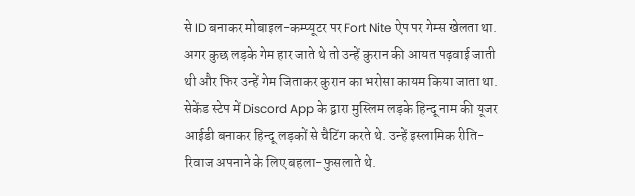से ID बनाकर मोबाइल-कम्प्यूटर पर Fort Nite ऐप पर गेम्स खेलता था. अगर कुछ लड़के गेम हार जाते थे तो उन्हें कुरान की आयत पढ़वाई जाती थी और फिर उन्हें गेम जिताकर कुरान का भरोसा कायम किया जाता था.
सेकेंड स्टेप में Discord App के द्वारा मुस्लिम लड़के हिन्दू नाम की यूजर आईडी बनाकर हिन्दू लड़कों से चैटिंग करते थे. उन्हें इस्लामिक रीति-रिवाज अपनाने के लिए बहला-फुसलाते थे.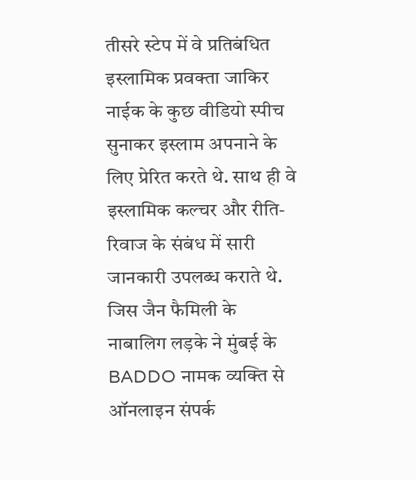तीसरे स्टेप में वे प्रतिबंधित इस्लामिक प्रवक्ता जाकिर नाईक के कुछ वीडियो स्पीच सुनाकर इस्लाम अपनाने के लिए प्रेरित करते थे. साथ ही वे इस्लामिक कल्चर और रीति-रिवाज के संबंध में सारी जानकारी उपलब्ध कराते थे.
जिस जैन फैमिली के नाबालिग लड़के ने मुंबई के BADDO नामक व्यक्ति से ऑनलाइन संपर्क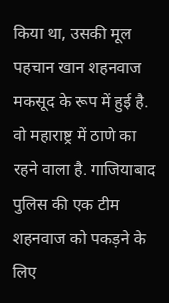किया था, उसकी मूल पहचान खान शहनवाज मकसूद के रूप में हुई है. वो महाराष्ट्र में ठाणे का रहने वाला है. गाजियाबाद पुलिस की एक टीम शहनवाज को पकड़ने के लिए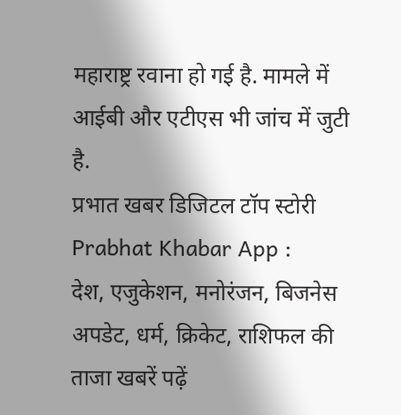महाराष्ट्र रवाना हो गई है. मामले में आईबी और एटीएस भी जांच में जुटी है.
प्रभात खबर डिजिटल टॉप स्टोरी
Prabhat Khabar App :
देश, एजुकेशन, मनोरंजन, बिजनेस अपडेट, धर्म, क्रिकेट, राशिफल की ताजा खबरें पढ़ें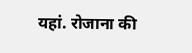यहां. रोजाना की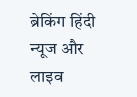ब्रेकिंग हिंदी न्यूज और लाइव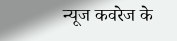न्यूज कवरेज के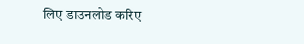लिए डाउनलोड करिए